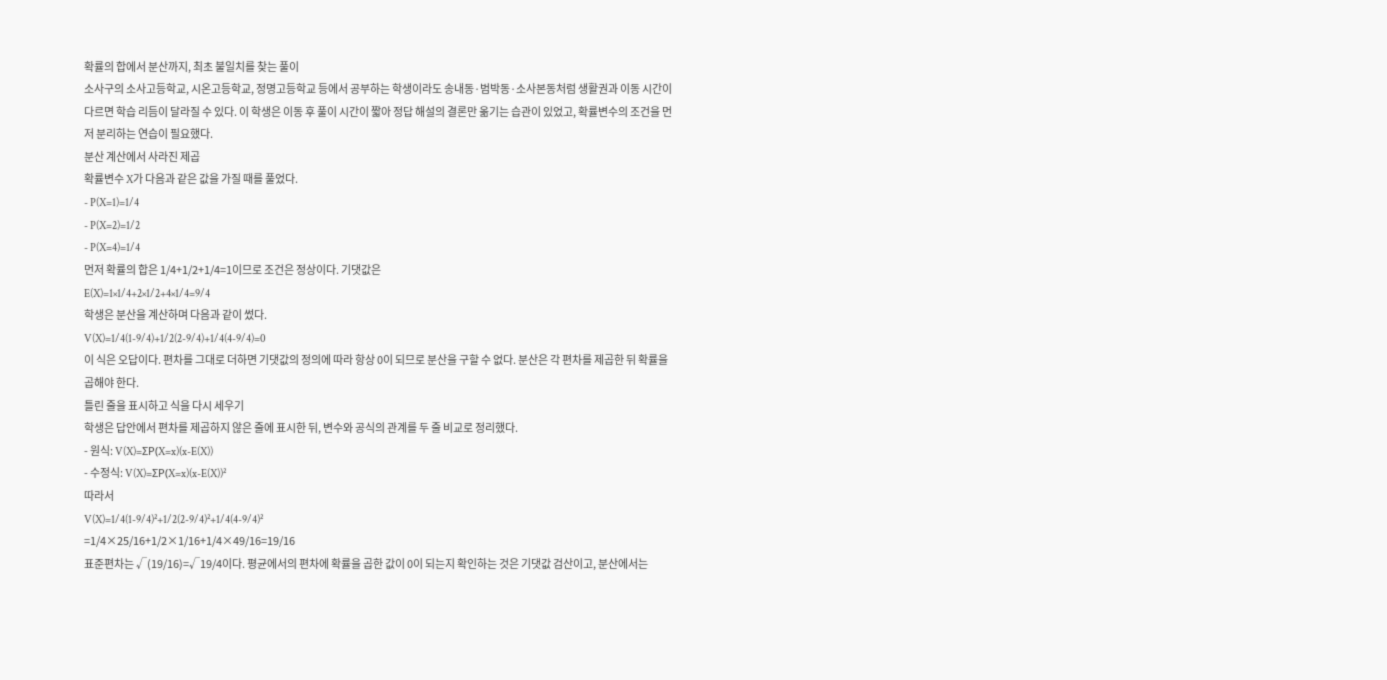확률의 합에서 분산까지, 최초 불일치를 찾는 풀이
소사구의 소사고등학교, 시온고등학교, 정명고등학교 등에서 공부하는 학생이라도 송내동·범박동·소사본동처럼 생활권과 이동 시간이 다르면 학습 리듬이 달라질 수 있다. 이 학생은 이동 후 풀이 시간이 짧아 정답 해설의 결론만 옮기는 습관이 있었고, 확률변수의 조건을 먼저 분리하는 연습이 필요했다.
분산 계산에서 사라진 제곱
확률변수 X가 다음과 같은 값을 가질 때를 풀었다.
- P(X=1)=1/4
- P(X=2)=1/2
- P(X=4)=1/4
먼저 확률의 합은 1/4+1/2+1/4=1이므로 조건은 정상이다. 기댓값은
E(X)=1×1/4+2×1/2+4×1/4=9/4
학생은 분산을 계산하며 다음과 같이 썼다.
V(X)=1/4(1-9/4)+1/2(2-9/4)+1/4(4-9/4)=0
이 식은 오답이다. 편차를 그대로 더하면 기댓값의 정의에 따라 항상 0이 되므로 분산을 구할 수 없다. 분산은 각 편차를 제곱한 뒤 확률을 곱해야 한다.
틀린 줄을 표시하고 식을 다시 세우기
학생은 답안에서 편차를 제곱하지 않은 줄에 표시한 뒤, 변수와 공식의 관계를 두 줄 비교로 정리했다.
- 원식: V(X)=ΣP(X=x)(x-E(X))
- 수정식: V(X)=ΣP(X=x)(x-E(X))²
따라서
V(X)=1/4(1-9/4)²+1/2(2-9/4)²+1/4(4-9/4)²
=1/4×25/16+1/2×1/16+1/4×49/16=19/16
표준편차는 √(19/16)=√19/4이다. 평균에서의 편차에 확률을 곱한 값이 0이 되는지 확인하는 것은 기댓값 검산이고, 분산에서는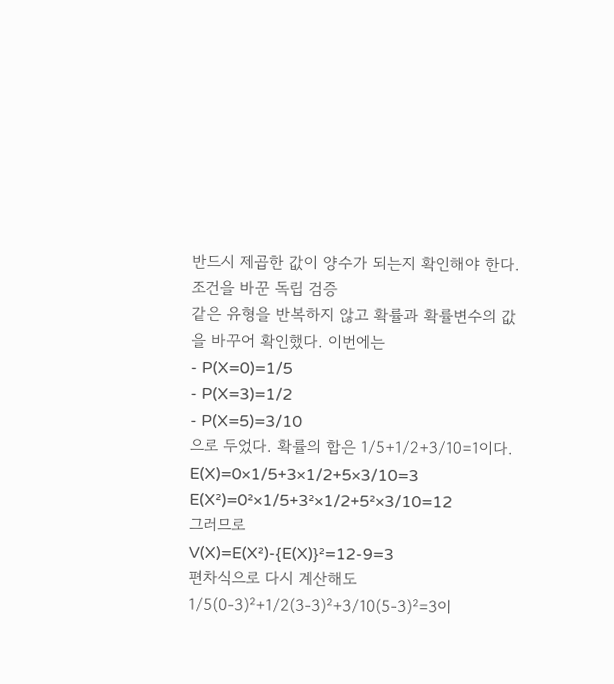반드시 제곱한 값이 양수가 되는지 확인해야 한다.
조건을 바꾼 독립 검증
같은 유형을 반복하지 않고 확률과 확률변수의 값을 바꾸어 확인했다. 이번에는
- P(X=0)=1/5
- P(X=3)=1/2
- P(X=5)=3/10
으로 두었다. 확률의 합은 1/5+1/2+3/10=1이다.
E(X)=0×1/5+3×1/2+5×3/10=3
E(X²)=0²×1/5+3²×1/2+5²×3/10=12
그러므로
V(X)=E(X²)-{E(X)}²=12-9=3
편차식으로 다시 계산해도 1/5(0-3)²+1/2(3-3)²+3/10(5-3)²=3이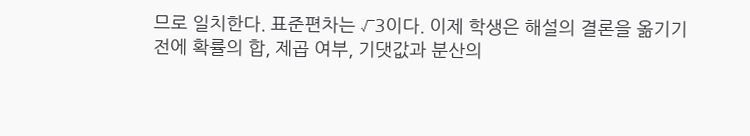므로 일치한다. 표준편차는 √3이다. 이제 학생은 해설의 결론을 옮기기 전에 확률의 합, 제곱 여부, 기댓값과 분산의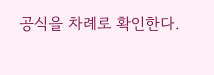공식을 차례로 확인한다.